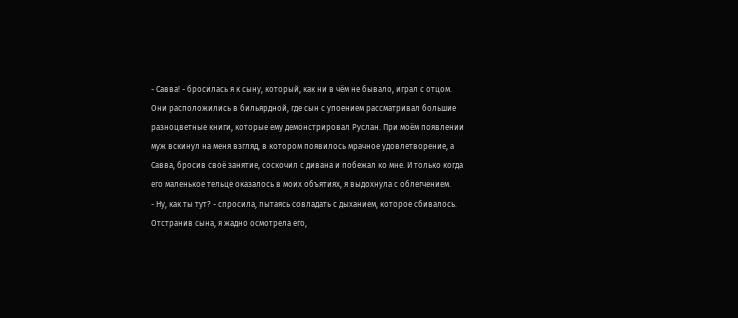- Савва! - бросилась я к сыну, который, как ни в чём не бывало, играл с отцом.
Они расположились в бильярдной, где сын с упоением рассматривал большие разноцветные книги, которые ему демонстрировал Руслан. При моём появлении муж вскинул на меня взгляд, в котором появилось мрачное удовлетворение, а Савва, бросив своё занятие, соскочил с дивана и побежал ко мне. И только когда его маленькое тельце оказалось в моих объятиях, я выдохнула с облегчением.
- Ну, как ты тут? - спросила, пытаясь совладать с дыханием, которое сбивалось.
Отстранив сына, я жадно осмотрела его,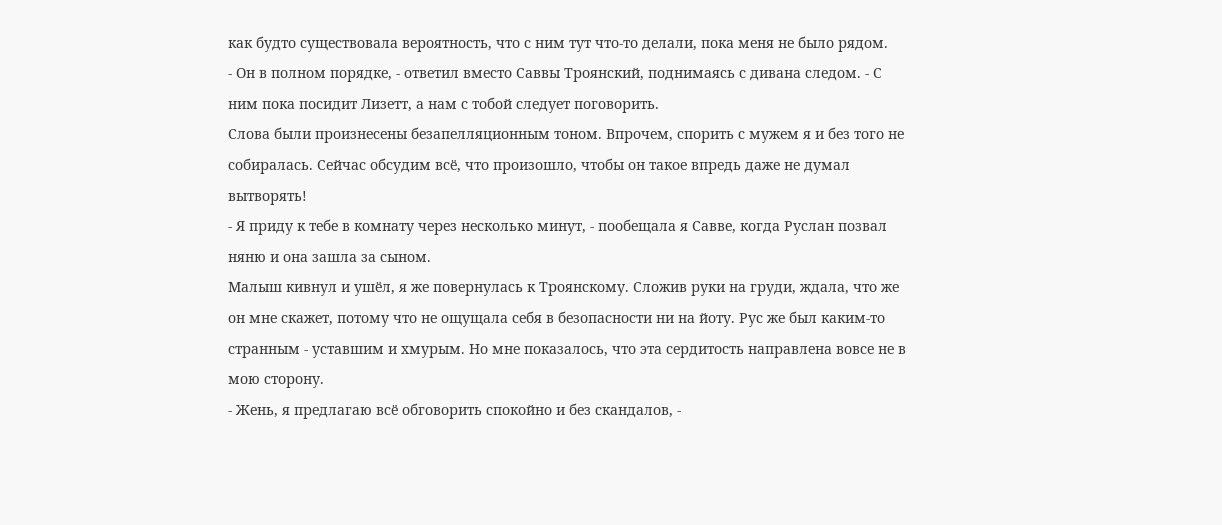как будто существовала вероятность, что с ним тут что-то делали, пока меня не было рядом.
- Он в полном порядке, - ответил вместо Саввы Троянский, поднимаясь с дивана следом. - С ним пока посидит Лизетт, а нам с тобой следует поговорить.
Слова были произнесены безапелляционным тоном. Впрочем, спорить с мужем я и без того не собиралась. Сейчас обсудим всё, что произошло, чтобы он такое впредь даже не думал вытворять!
- Я приду к тебе в комнату через несколько минут, - пообещала я Савве, когда Руслан позвал няню и она зашла за сыном.
Малыш кивнул и ушёл, я же повернулась к Троянскому. Сложив руки на груди, ждала, что же он мне скажет, потому что не ощущала себя в безопасности ни на йоту. Рус же был каким-то странным - уставшим и хмурым. Но мне показалось, что эта сердитость направлена вовсе не в мою сторону.
- Жень, я предлагаю всё обговорить спокойно и без скандалов, -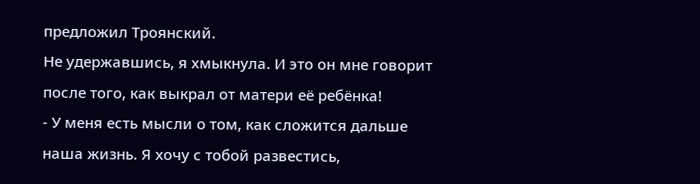предложил Троянский.
Не удержавшись, я хмыкнула. И это он мне говорит после того, как выкрал от матери её ребёнка!
- У меня есть мысли о том, как сложится дальше наша жизнь. Я хочу с тобой развестись,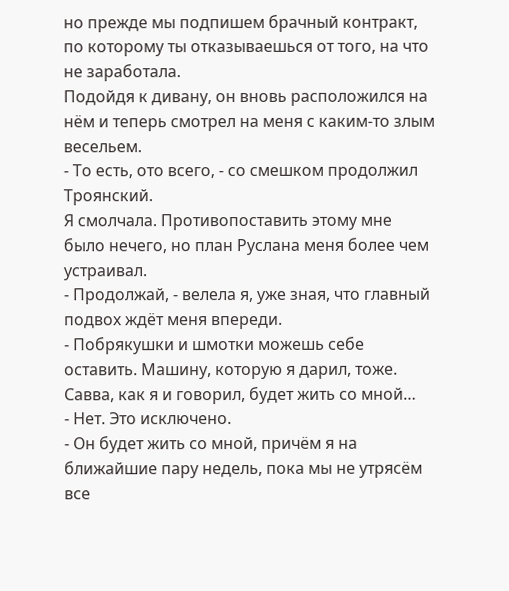но прежде мы подпишем брачный контракт, по которому ты отказываешься от того, на что не заработала.
Подойдя к дивану, он вновь расположился на нём и теперь смотрел на меня с каким-то злым весельем.
- То есть, ото всего, - со смешком продолжил Троянский.
Я смолчала. Противопоставить этому мне было нечего, но план Руслана меня более чем устраивал.
- Продолжай, - велела я, уже зная, что главный подвох ждёт меня впереди.
- Побрякушки и шмотки можешь себе оставить. Машину, которую я дарил, тоже. Савва, как я и говорил, будет жить со мной…
- Нет. Это исключено.
- Он будет жить со мной, причём я на ближайшие пару недель, пока мы не утрясём все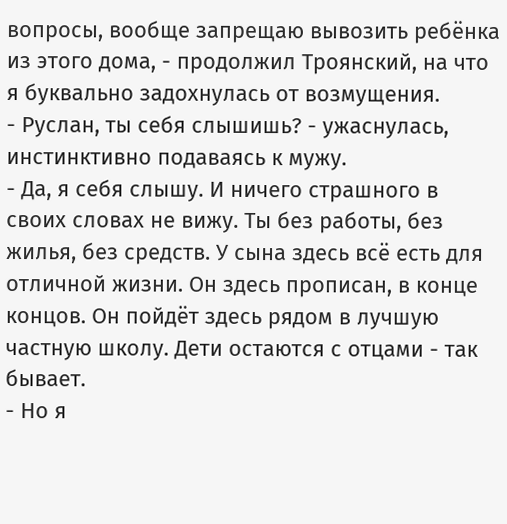вопросы, вообще запрещаю вывозить ребёнка из этого дома, - продолжил Троянский, на что я буквально задохнулась от возмущения.
- Руслан, ты себя слышишь? - ужаснулась, инстинктивно подаваясь к мужу.
- Да, я себя слышу. И ничего страшного в своих словах не вижу. Ты без работы, без жилья, без средств. У сына здесь всё есть для отличной жизни. Он здесь прописан, в конце концов. Он пойдёт здесь рядом в лучшую частную школу. Дети остаются с отцами - так бывает.
- Но я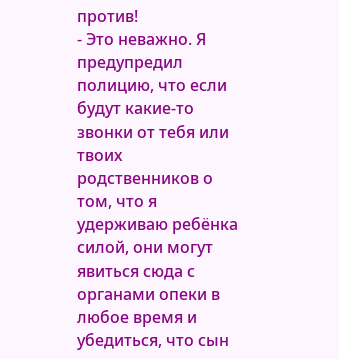против!
- Это неважно. Я предупредил полицию, что если будут какие-то звонки от тебя или твоих родственников о том, что я удерживаю ребёнка силой, они могут явиться сюда с органами опеки в любое время и убедиться, что сын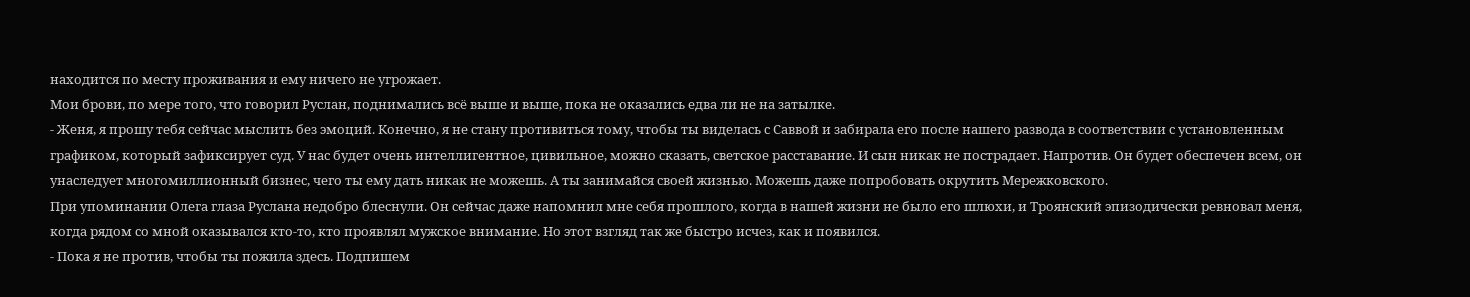находится по месту проживания и ему ничего не угрожает.
Мои брови, по мере того, что говорил Руслан, поднимались всё выше и выше, пока не оказались едва ли не на затылке.
- Женя, я прошу тебя сейчас мыслить без эмоций. Конечно, я не стану противиться тому, чтобы ты виделась с Саввой и забирала его после нашего развода в соответствии с установленным графиком, который зафиксирует суд. У нас будет очень интеллигентное, цивильное, можно сказать, светское расставание. И сын никак не пострадает. Напротив. Он будет обеспечен всем, он унаследует многомиллионный бизнес, чего ты ему дать никак не можешь. А ты занимайся своей жизнью. Можешь даже попробовать окрутить Мережковского.
При упоминании Олега глаза Руслана недобро блеснули. Он сейчас даже напомнил мне себя прошлого, когда в нашей жизни не было его шлюхи, и Троянский эпизодически ревновал меня, когда рядом со мной оказывался кто-то, кто проявлял мужское внимание. Но этот взгляд так же быстро исчез, как и появился.
- Пока я не против, чтобы ты пожила здесь. Подпишем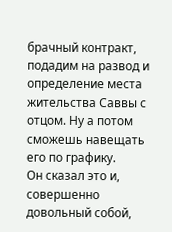брачный контракт, подадим на развод и определение места жительства Саввы с отцом. Ну а потом сможешь навещать его по графику.
Он сказал это и, совершенно довольный собой,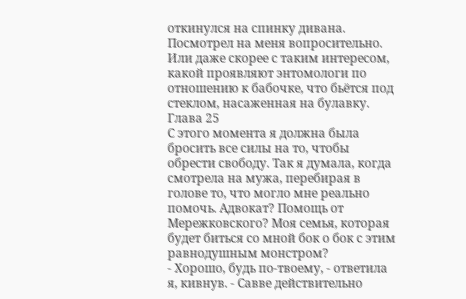откинулся на спинку дивана. Посмотрел на меня вопросительно. Или даже скорее с таким интересом, какой проявляют энтомологи по отношению к бабочке, что бьётся под стеклом, насаженная на булавку.
Глава 25
С этого момента я должна была бросить все силы на то, чтобы обрести свободу. Так я думала, когда смотрела на мужа, перебирая в голове то, что могло мне реально помочь. Адвокат? Помощь от Мережковского? Моя семья, которая будет биться со мной бок о бок с этим равнодушным монстром?
- Хорошо, будь по-твоему, - ответила я, кивнув. - Савве действительно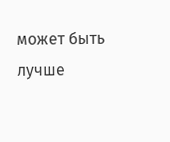может быть лучше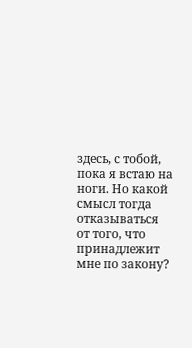здесь, с тобой, пока я встаю на ноги. Но какой смысл тогда отказываться от того, что принадлежит мне по закону?